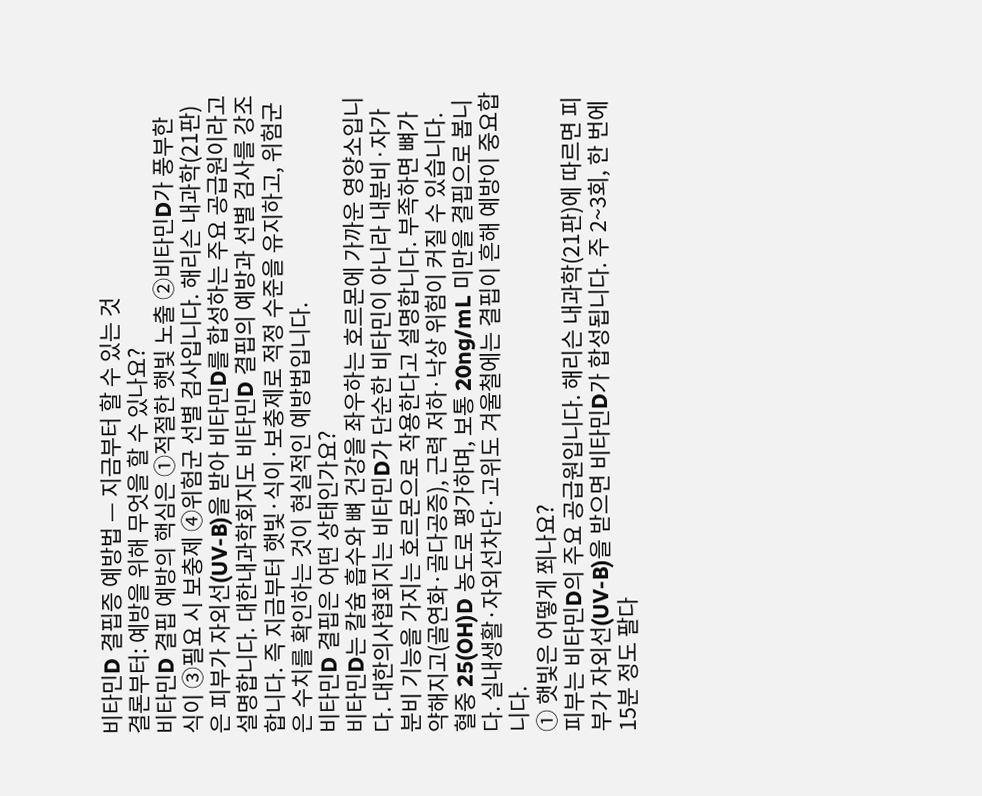비타민D 결핍증 예방법 — 지금부터 할 수 있는 것
결론부터: 예방을 위해 무엇을 할 수 있나요?
비타민D 결핍 예방의 핵심은 ①적절한 햇빛 노출 ②비타민D가 풍부한 식이 ③필요 시 보충제 ④위험군 선별 검사입니다. 해리슨 내과학(21판)은 피부가 자외선(UV-B)을 받아 비타민D를 합성하는 주요 공급원이라고 설명합니다. 대한내과학회지도 비타민D 결핍의 예방과 선별 검사를 강조합니다. 즉 지금부터 햇빛·식이·보충제로 적정 수준을 유지하고, 위험군은 수치를 확인하는 것이 현실적인 예방법입니다.
비타민D 결핍은 어떤 상태인가요?
비타민D는 칼슘 흡수와 뼈 건강을 좌우하는 호르몬에 가까운 영양소입니다. 대한의사협회지는 비타민D가 단순한 비타민이 아니라 내분비·자가분비 기능을 가지는 호르몬으로 작용한다고 설명합니다. 부족하면 뼈가 약해지고(골연화·골다공증), 근력 저하·낙상 위험이 커질 수 있습니다. 혈중 25(OH)D 농도로 평가하며, 보통 20ng/mL 미만을 결핍으로 봅니다. 실내생활·자외선차단·고위도 겨울철에는 결핍이 흔해 예방이 중요합니다.
① 햇빛은 어떻게 쬐나요?
피부는 비타민D의 주요 공급원입니다. 해리슨 내과학(21판)에 따르면 피부가 자외선(UV-B)을 받으면 비타민D가 합성됩니다. 주 2~3회, 한 번에 15분 정도 팔다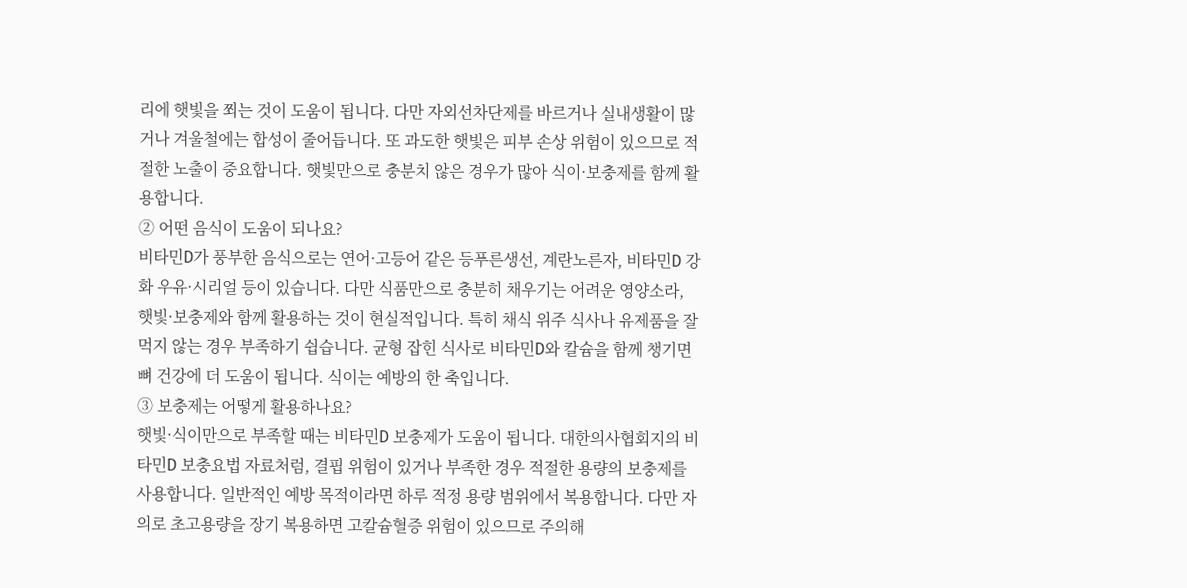리에 햇빛을 쬐는 것이 도움이 됩니다. 다만 자외선차단제를 바르거나 실내생활이 많거나 겨울철에는 합성이 줄어듭니다. 또 과도한 햇빛은 피부 손상 위험이 있으므로 적절한 노출이 중요합니다. 햇빛만으로 충분치 않은 경우가 많아 식이·보충제를 함께 활용합니다.
② 어떤 음식이 도움이 되나요?
비타민D가 풍부한 음식으로는 연어·고등어 같은 등푸른생선, 계란노른자, 비타민D 강화 우유·시리얼 등이 있습니다. 다만 식품만으로 충분히 채우기는 어려운 영양소라, 햇빛·보충제와 함께 활용하는 것이 현실적입니다. 특히 채식 위주 식사나 유제품을 잘 먹지 않는 경우 부족하기 쉽습니다. 균형 잡힌 식사로 비타민D와 칼슘을 함께 챙기면 뼈 건강에 더 도움이 됩니다. 식이는 예방의 한 축입니다.
③ 보충제는 어떻게 활용하나요?
햇빛·식이만으로 부족할 때는 비타민D 보충제가 도움이 됩니다. 대한의사협회지의 비타민D 보충요법 자료처럼, 결핍 위험이 있거나 부족한 경우 적절한 용량의 보충제를 사용합니다. 일반적인 예방 목적이라면 하루 적정 용량 범위에서 복용합니다. 다만 자의로 초고용량을 장기 복용하면 고칼슘혈증 위험이 있으므로 주의해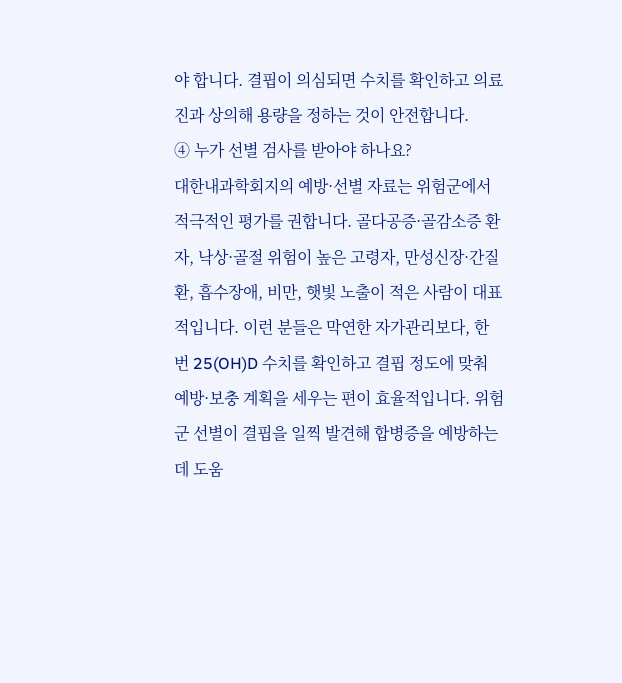야 합니다. 결핍이 의심되면 수치를 확인하고 의료진과 상의해 용량을 정하는 것이 안전합니다.
④ 누가 선별 검사를 받아야 하나요?
대한내과학회지의 예방·선별 자료는 위험군에서 적극적인 평가를 권합니다. 골다공증·골감소증 환자, 낙상·골절 위험이 높은 고령자, 만성신장·간질환, 흡수장애, 비만, 햇빛 노출이 적은 사람이 대표적입니다. 이런 분들은 막연한 자가관리보다, 한 번 25(OH)D 수치를 확인하고 결핍 정도에 맞춰 예방·보충 계획을 세우는 편이 효율적입니다. 위험군 선별이 결핍을 일찍 발견해 합병증을 예방하는 데 도움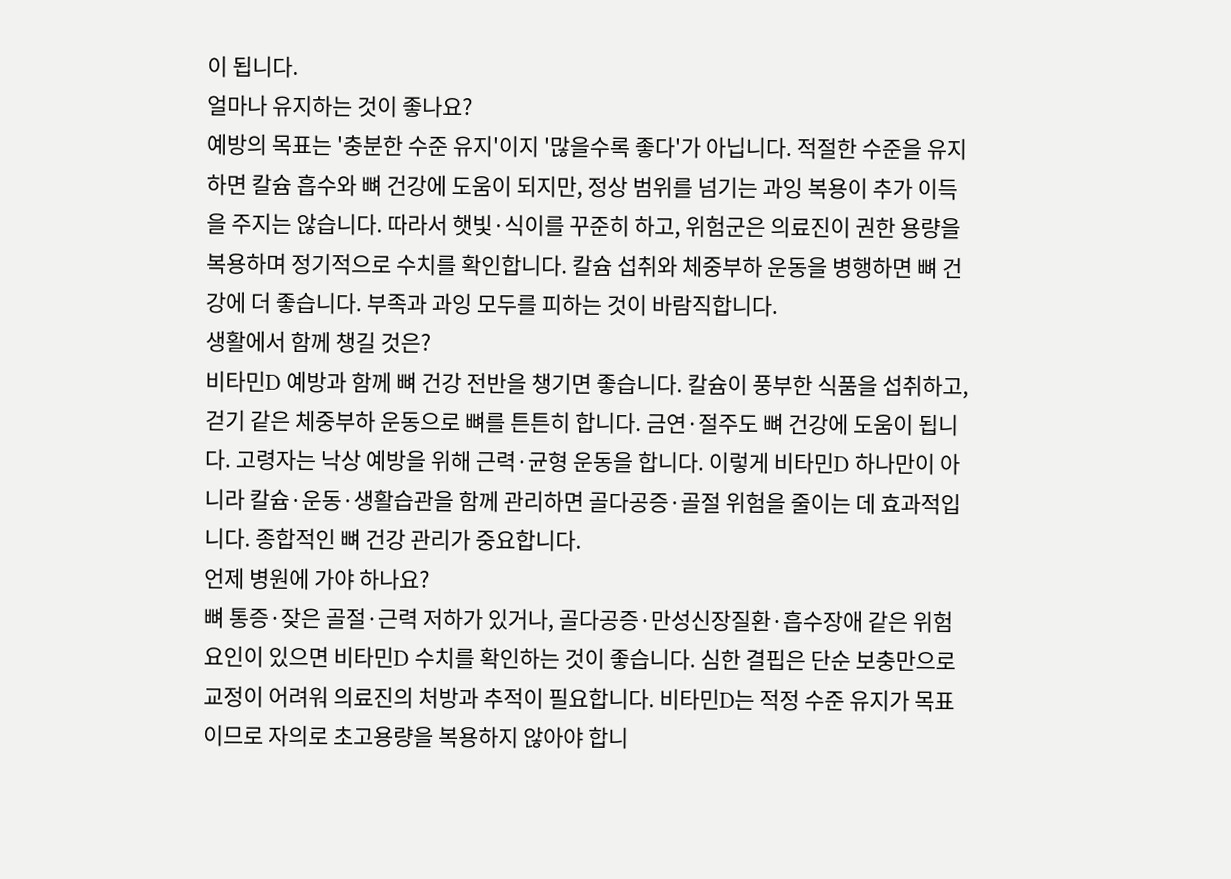이 됩니다.
얼마나 유지하는 것이 좋나요?
예방의 목표는 '충분한 수준 유지'이지 '많을수록 좋다'가 아닙니다. 적절한 수준을 유지하면 칼슘 흡수와 뼈 건강에 도움이 되지만, 정상 범위를 넘기는 과잉 복용이 추가 이득을 주지는 않습니다. 따라서 햇빛·식이를 꾸준히 하고, 위험군은 의료진이 권한 용량을 복용하며 정기적으로 수치를 확인합니다. 칼슘 섭취와 체중부하 운동을 병행하면 뼈 건강에 더 좋습니다. 부족과 과잉 모두를 피하는 것이 바람직합니다.
생활에서 함께 챙길 것은?
비타민D 예방과 함께 뼈 건강 전반을 챙기면 좋습니다. 칼슘이 풍부한 식품을 섭취하고, 걷기 같은 체중부하 운동으로 뼈를 튼튼히 합니다. 금연·절주도 뼈 건강에 도움이 됩니다. 고령자는 낙상 예방을 위해 근력·균형 운동을 합니다. 이렇게 비타민D 하나만이 아니라 칼슘·운동·생활습관을 함께 관리하면 골다공증·골절 위험을 줄이는 데 효과적입니다. 종합적인 뼈 건강 관리가 중요합니다.
언제 병원에 가야 하나요?
뼈 통증·잦은 골절·근력 저하가 있거나, 골다공증·만성신장질환·흡수장애 같은 위험요인이 있으면 비타민D 수치를 확인하는 것이 좋습니다. 심한 결핍은 단순 보충만으로 교정이 어려워 의료진의 처방과 추적이 필요합니다. 비타민D는 적정 수준 유지가 목표이므로 자의로 초고용량을 복용하지 않아야 합니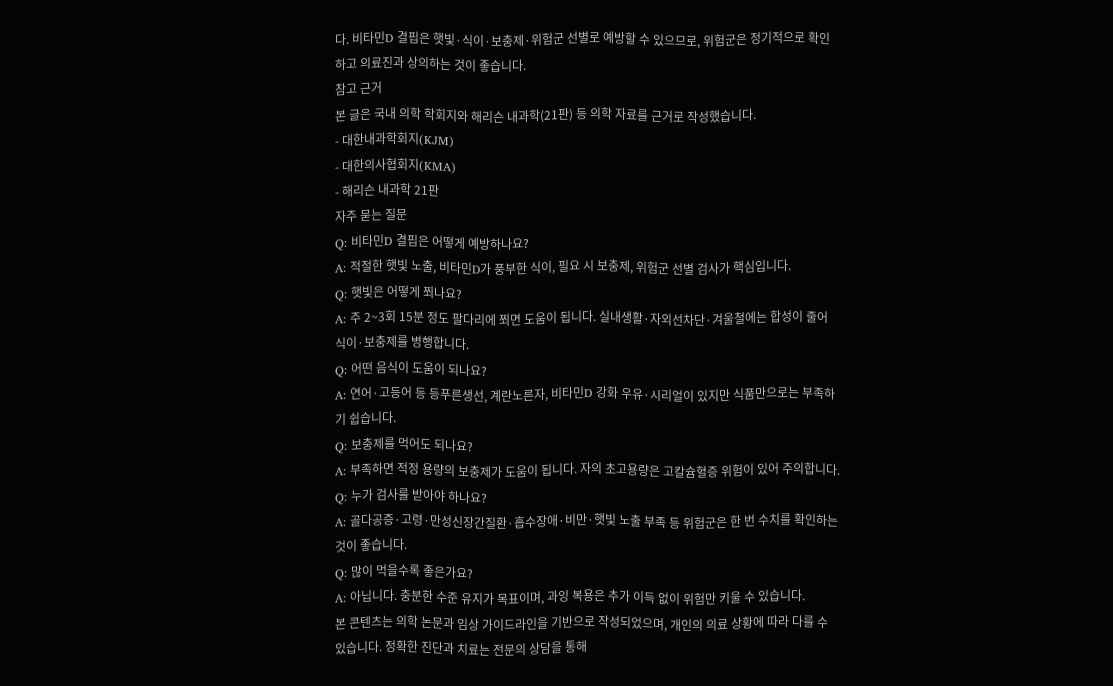다. 비타민D 결핍은 햇빛·식이·보충제·위험군 선별로 예방할 수 있으므로, 위험군은 정기적으로 확인하고 의료진과 상의하는 것이 좋습니다.
참고 근거
본 글은 국내 의학 학회지와 해리슨 내과학(21판) 등 의학 자료를 근거로 작성했습니다.
- 대한내과학회지(KJM)
- 대한의사협회지(KMA)
- 해리슨 내과학 21판
자주 묻는 질문
Q: 비타민D 결핍은 어떻게 예방하나요?
A: 적절한 햇빛 노출, 비타민D가 풍부한 식이, 필요 시 보충제, 위험군 선별 검사가 핵심입니다.
Q: 햇빛은 어떻게 쬐나요?
A: 주 2~3회 15분 정도 팔다리에 쬐면 도움이 됩니다. 실내생활·자외선차단·겨울철에는 합성이 줄어 식이·보충제를 병행합니다.
Q: 어떤 음식이 도움이 되나요?
A: 연어·고등어 등 등푸른생선, 계란노른자, 비타민D 강화 우유·시리얼이 있지만 식품만으로는 부족하기 쉽습니다.
Q: 보충제를 먹어도 되나요?
A: 부족하면 적정 용량의 보충제가 도움이 됩니다. 자의 초고용량은 고칼슘혈증 위험이 있어 주의합니다.
Q: 누가 검사를 받아야 하나요?
A: 골다공증·고령·만성신장간질환·흡수장애·비만·햇빛 노출 부족 등 위험군은 한 번 수치를 확인하는 것이 좋습니다.
Q: 많이 먹을수록 좋은가요?
A: 아닙니다. 충분한 수준 유지가 목표이며, 과잉 복용은 추가 이득 없이 위험만 키울 수 있습니다.
본 콘텐츠는 의학 논문과 임상 가이드라인을 기반으로 작성되었으며, 개인의 의료 상황에 따라 다를 수 있습니다. 정확한 진단과 치료는 전문의 상담을 통해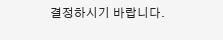결정하시기 바랍니다.